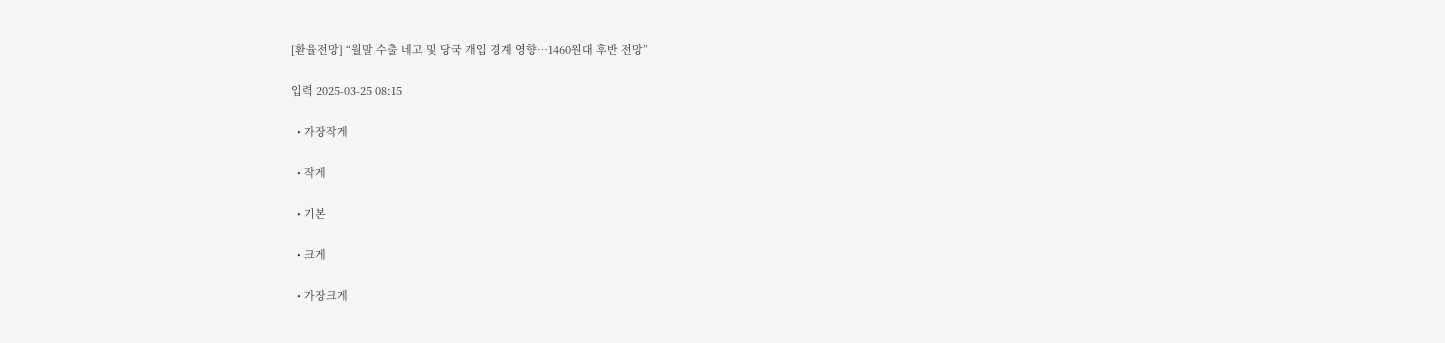[환율전망] “월말 수출 네고 및 당국 개입 경계 영향…1460원대 후반 전망”

입력 2025-03-25 08:15

  • 가장작게

  • 작게

  • 기본

  • 크게

  • 가장크게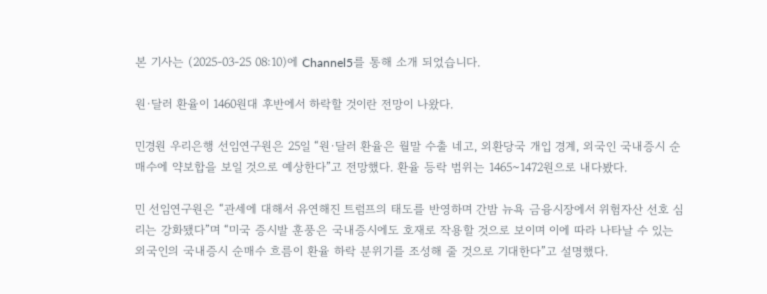본 기사는 (2025-03-25 08:10)에 Channel5를 통해 소개 되었습니다.

원·달러 환율이 1460원대 후반에서 하락할 것이란 전망이 나왔다.

민경원 우리은행 선임연구원은 25일 “원·달러 환율은 월말 수출 네고, 외환당국 개입 경계, 외국인 국내증시 순매수에 약보합을 보일 것으로 예상한다”고 전망했다. 환율 등락 범위는 1465~1472원으로 내다봤다.

민 선임연구원은 “관세에 대해서 유연해진 트럼프의 태도를 반영하며 간밤 뉴욕 금융시장에서 위험자산 선호 심리는 강화됐다”며 “미국 증시발 훈풍은 국내증시에도 호재로 작용할 것으로 보이며 이에 따라 나타날 수 있는 외국인의 국내증시 순매수 흐름이 환율 하락 분위기를 조성해 줄 것으로 기대한다”고 설명했다.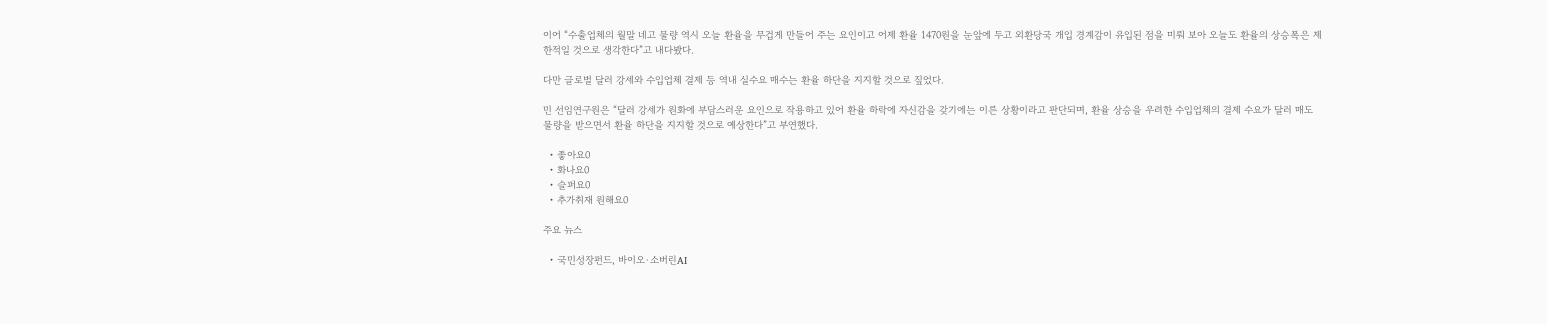이어 “수출업체의 월말 네고 물량 역시 오늘 환율을 무겁게 만들어 주는 요인이고 어제 환율 1470원을 눈앞에 두고 외환당국 개입 경계감이 유입된 점을 미뤄 보아 오늘도 환율의 상승폭은 제한적일 것으로 생각한다”고 내다봤다.

다만 글로벌 달러 강세와 수입업체 결제 등 역내 실수요 매수는 환율 하단을 지지할 것으로 짚었다.

민 선임연구원은 “달러 강세가 원화에 부담스러운 요인으로 작용하고 있어 환율 하락에 자신감을 갖기에는 이른 상황이라고 판단되며, 환율 상승을 우려한 수입업체의 결제 수요가 달러 매도 물량을 받으면서 환율 하단을 지지할 것으로 예상한다”고 부연했다.

  • 좋아요0
  • 화나요0
  • 슬퍼요0
  • 추가취재 원해요0

주요 뉴스

  • 국민성장펀드, 바이오·소버린AI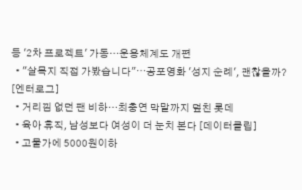등 '2차 프로젝트' 가동…운용체계도 개편
  • "살목지 직접 가봤습니다"⋯공포영화 '성지 순례', 괜찮을까? [엔터로그]
  • 거리낌 없던 팬 비하…최충연 막말까지 덮친 롯데
  • 육아 휴직, 남성보다 여성이 더 눈치 본다 [데이터클립]
  • 고물가에 5000원이하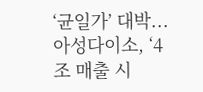‘균일가’ 대박...아성다이소, ‘4조 매출 시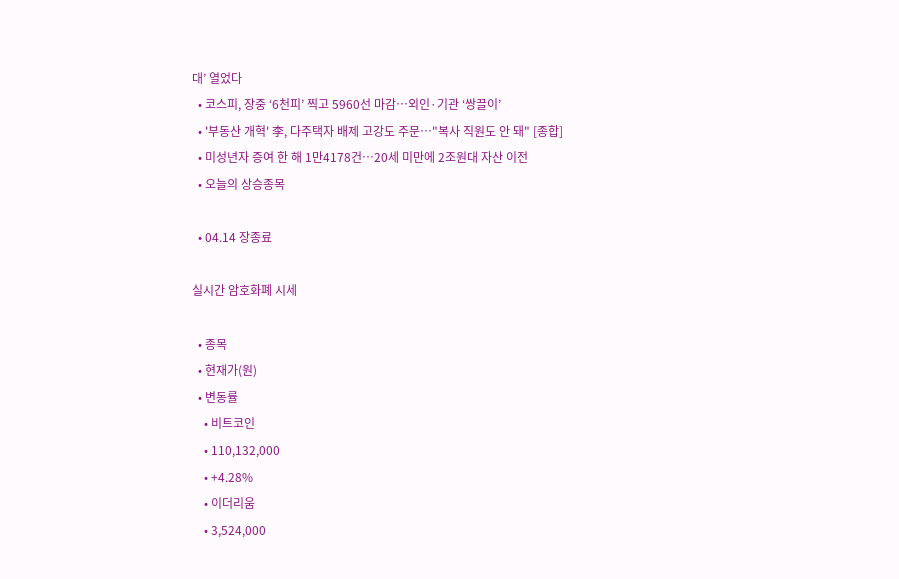대’ 열었다
  • 코스피, 장중 ‘6천피’ 찍고 5960선 마감…외인·기관 ‘쌍끌이’
  • '부동산 개혁' 李, 다주택자 배제 고강도 주문…"복사 직원도 안 돼" [종합]
  • 미성년자 증여 한 해 1만4178건…20세 미만에 2조원대 자산 이전
  • 오늘의 상승종목

  • 04.14 장종료

실시간 암호화폐 시세

  • 종목
  • 현재가(원)
  • 변동률
    • 비트코인
    • 110,132,000
    • +4.28%
    • 이더리움
    • 3,524,000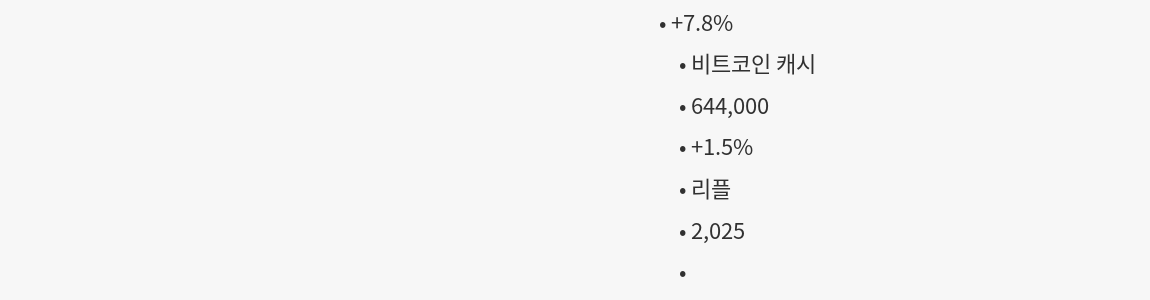• +7.8%
    • 비트코인 캐시
    • 644,000
    • +1.5%
    • 리플
    • 2,025
    •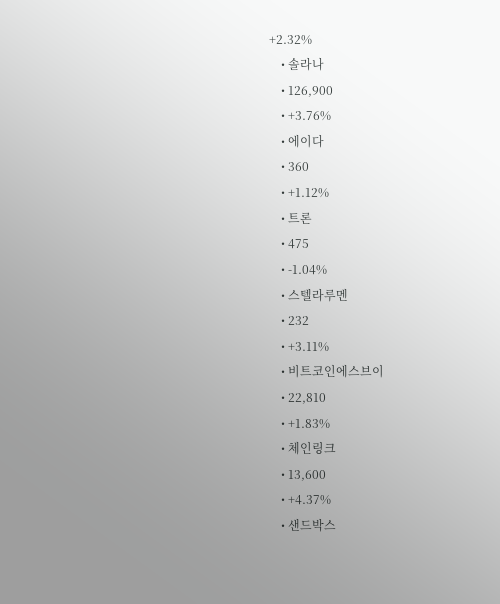+2.32%
    • 솔라나
    • 126,900
    • +3.76%
    • 에이다
    • 360
    • +1.12%
    • 트론
    • 475
    • -1.04%
    • 스텔라루멘
    • 232
    • +3.11%
    • 비트코인에스브이
    • 22,810
    • +1.83%
    • 체인링크
    • 13,600
    • +4.37%
    • 샌드박스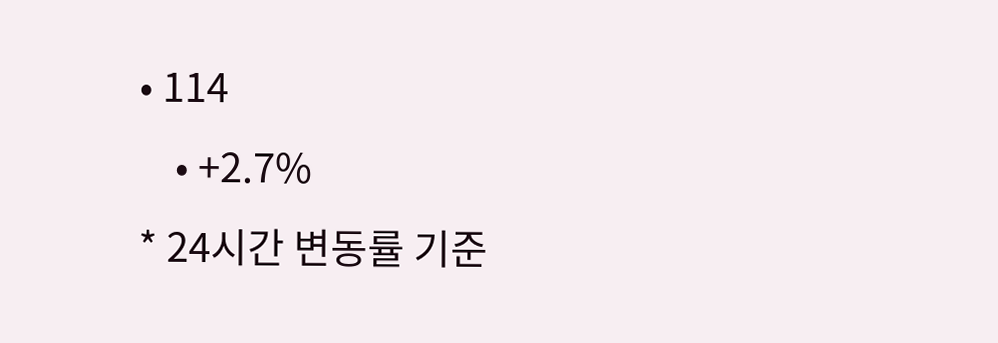• 114
    • +2.7%
* 24시간 변동률 기준